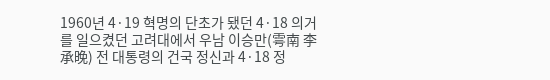1960년 4·19 혁명의 단초가 됐던 4·18 의거를 일으켰던 고려대에서 우남 이승만(雩南 李承晩) 전 대통령의 건국 정신과 4·18 정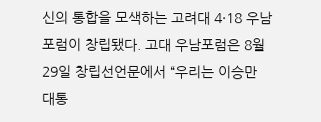신의 통합을 모색하는 고려대 4·18 우남포럼이 창립됐다. 고대 우남포럼은 8월 29일 창립선언문에서 “우리는 이승만 대통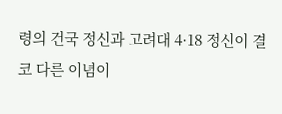령의 건국 정신과 고려대 4·18 정신이 결코 다른 이념이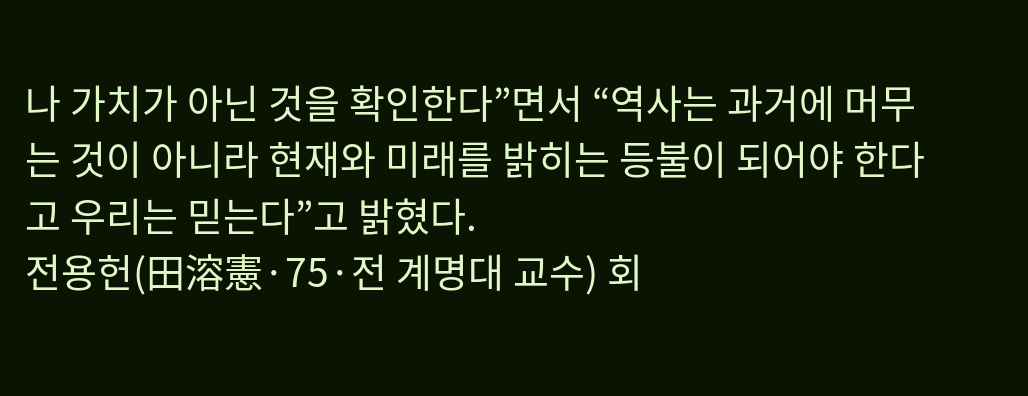나 가치가 아닌 것을 확인한다”면서 “역사는 과거에 머무는 것이 아니라 현재와 미래를 밝히는 등불이 되어야 한다고 우리는 믿는다”고 밝혔다.
전용헌(田溶憲·75·전 계명대 교수) 회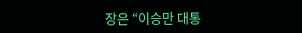장은 “이승만 대통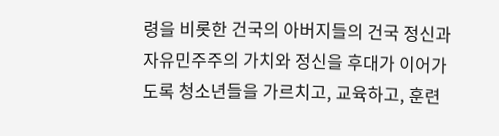령을 비롯한 건국의 아버지들의 건국 정신과 자유민주주의 가치와 정신을 후대가 이어가도록 청소년들을 가르치고, 교육하고, 훈련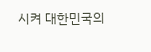시켜 대한민국의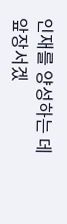인재를 양성하는 데 앞장서겠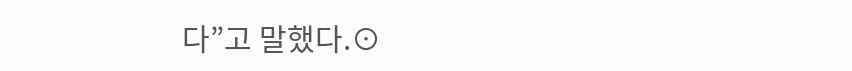다”고 말했다.⊙